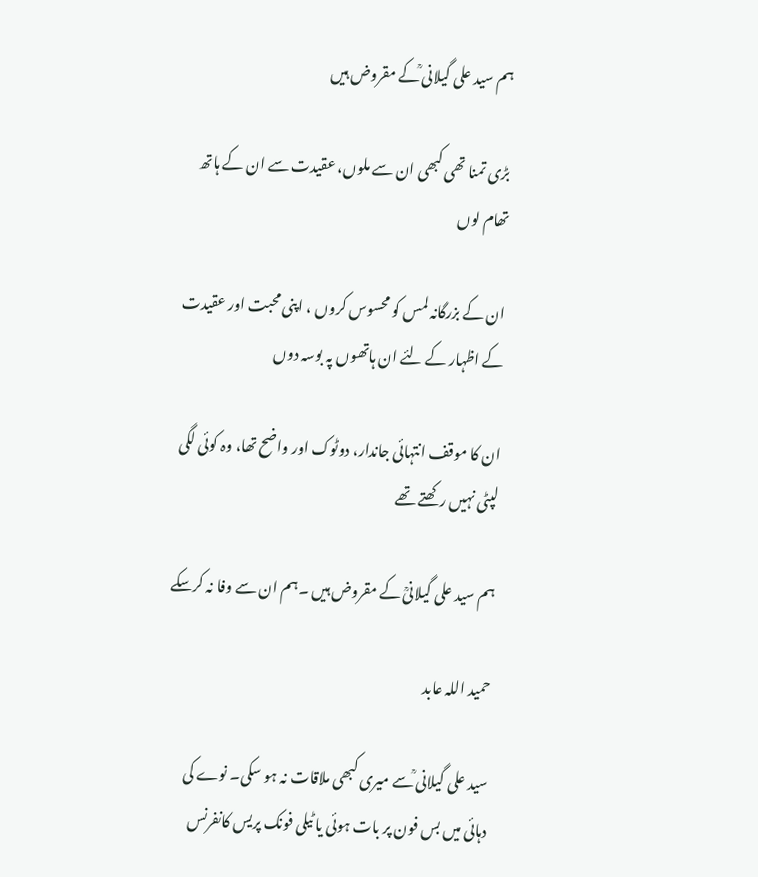ہم سید علی گیلانی ؒکے مقروض ہیں

بڑی تمنا تھی کبھی ان سے ملوں، عقیدت سے ان کے ہاتھ تھام لوں

ان کے بزرگانہ لمس کو محسوس کروں ، اپنی محبت اور عقیدت کے اظہار کے لئے ان ہاتھوں پہ بوسہ دوں

ان کا موقف انتہائی جاندار، دوٹوک اور واضح تھا، وہ کوئی لگی لپٹی نہیں رکھتے تھے

ہم سید علی گیلانیؒ کے مقروض ہیں ۔ہم ان سے وفا نہ کرسکے

حمید اللہ عابد

سید علی گیلانی ؒسے میری کبھی ملاقات نہ ہو سکی۔ نوے کی دہائی میں بس فون پر بات ہوئی یا ٹیلی فونک پریس کانفرنس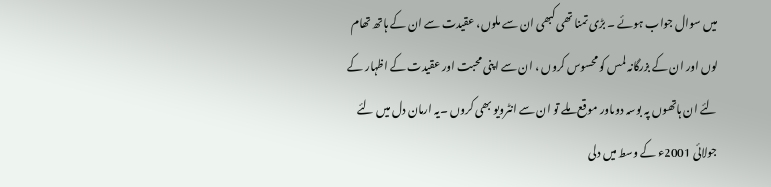میں سوال جواب ہوئے ۔ بڑی تمنا تھی کبھی ان سے ملوں، عقیدت سے ان کے ہاتھ تھام لوں اور ان کے بزرگانہ لمس کو محسوس کروں ، ان سے اپنی محبت اور عقیدت کے اظہار کے لئے ان ہاتھوں پہ بوسہ دوںاور موقع ملے تو ان سے انٹرویو بھی کروں ۔یہ ارمان دل میں لئے جولائی 2001ء کے وسط میں دلی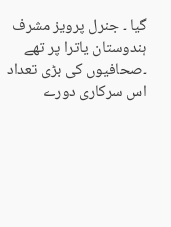گیا ۔ جنرل پرویز مشرف ہندوستان یاترا پر تھے ۔صحافیوں کی بڑی تعداد اس سرکاری دورے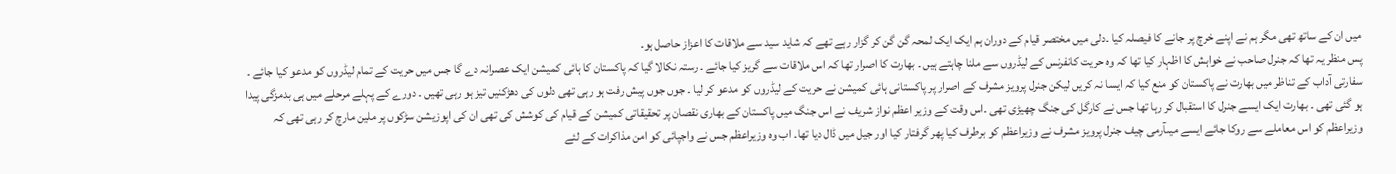میں ان کے ساتھ تھی مگر ہم نے اپنے خرچ پر جانے کا فیصلہ کیا ۔دلی میں مختصر قیام کے دوران ہم ایک ایک لمحہ گن گن کر گزار رہے تھے کہ شاید سید سے ملاقات کا اعزاز حاصل ہو۔
پس منظر یہ تھا کہ جنرل صاحب نے خواہش کا اظہار کیا تھا کہ وہ حریت کانفرنس کے لیڈروں سے ملنا چاہتے ہیں ۔ بھارت کا اصرار تھا کہ اس ملاقات سے گریز کیا جائے ۔ رستہ نکالا گیا کہ پاکستان کا ہائی کمیشن ایک عصرانہ دے گا جس میں حریت کے تمام لیڈروں کو مدعو کیا جائے ۔ سفارتی آداب کے تناظر میں بھارت نے پاکستان کو منع کیا کہ ایسا نہ کریں لیکن جنرل پرویز مشرف کے اصرار پر پاکستانی ہائی کمیشن نے حریت کے لیڈروں کو مدعو کر لیا ۔ جوں جوں پیش رفت ہو رہی تھی دلوں کی دھڑکنیں تیز ہو رہی تھیں ۔ دورے کے پہلے مرحلے میں ہی بدمزگی پیدا ہو گئی تھی ۔ بھارت ایک ایسے جنرل کا استقبال کر رہا تھا جس نے کارگل کی جنگ چھیڑی تھی ۔اس وقت کے وزیر اعظم نواز شریف نے اس جنگ میں پاکستان کے بھاری نقصان پر تحقیقاتی کمیشن کے قیام کی کوشش کی تھی ان کی اپوزیشن سڑکوں پر ملین مارچ کر رہی تھی کہ وزیراعظم کو اس معاملے سے روکا جائے ایسے میںآرمی چیف جنرل پرویز مشرف نے وزیراعظم کو برطرف کیا پھر گرفتار کیا اور جیل میں ڈال دیا تھا۔ اب وہ وزیراعظم جس نے واجپائی کو امن مذاکرات کے لئے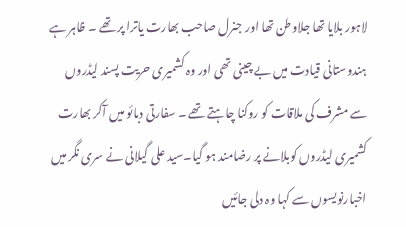لاہور بلایا تھا جلاوطن تھا اور جنرل صاحب بھارت یاترا پر تھے ۔ ظاہر ہے ہندوستانی قیادت میں بے چینی تھی اور وہ کشمیری حریت پسند لیڈروں سے مشرف کی ملاقات کو روکنا چاہتے تھے ۔ سفارتی دبائو میں آکر بھارت کشمیری لیڈروں کوبلانے پر رضامند ہو گیا۔سید علی گیلانی نے سری نگر میں اخبارنویسوں سے کہا وہ دلی جائیں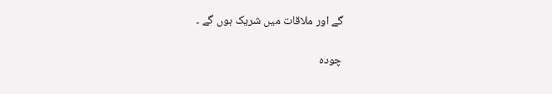گے اور ملاقات میں شریک ہوں گے ۔

چودہ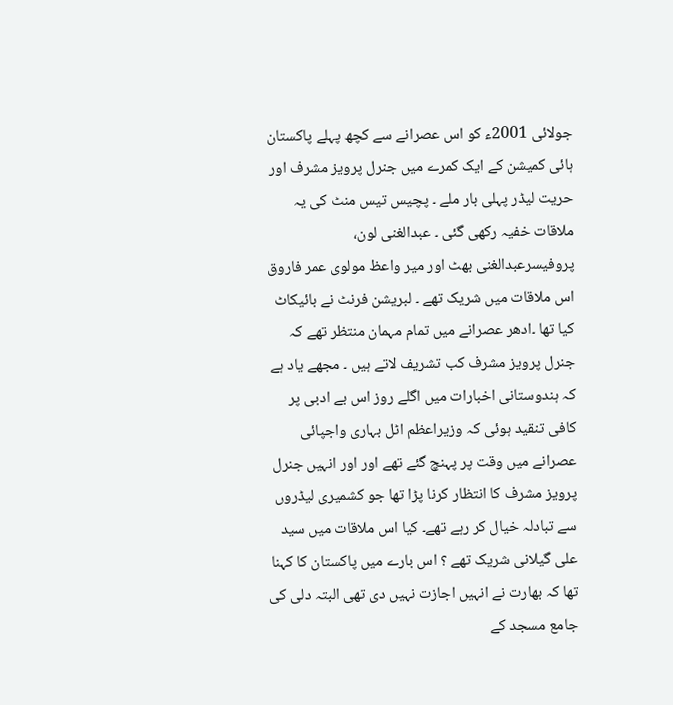جولائی 2001ء کو اس عصرانے سے کچھ پہلے پاکستان ہائی کمیشن کے ایک کمرے میں جنرل پرویز مشرف اور حریت لیڈر پہلی بار ملے ۔ پچیس تیس منٹ کی یہ ملاقات خفیہ رکھی گئی ۔ عبدالغنی لون، پروفیسرعبدالغنی بھٹ اور میر واعظ مولوی عمر فاروق اس ملاقات میں شریک تھے ۔ لبریشن فرنٹ نے بائیکاٹ کیا تھا ۔ادھر عصرانے میں تمام مہمان منتظر تھے کہ جنرل پرویز مشرف کب تشریف لاتے ہیں ۔ مجھے یاد ہے کہ ہندوستانی اخبارات میں اگلے روز اس بے ادبی پر کافی تنقید ہوئی کہ وزیراعظم اٹل بہاری واجپائی عصرانے میں وقت پر پہنچ گئے تھے اور اور انہیں جنرل پرویز مشرف کا انتظار کرنا پڑا تھا جو کشمیری لیڈروں سے تبادلہ خیال کر رہے تھے۔ کیا اس ملاقات میں سید علی گیلانی شریک تھے ؟ اس بارے میں پاکستان کا کہنا تھا کہ بھارت نے انہیں اجازت نہیں دی تھی البتہ دلی کی جامع مسجد کے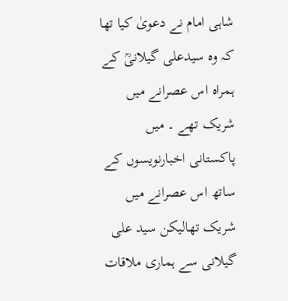شاہی امام نے دعویٰ کیا تھا کہ وہ سیدعلی گیلانیؒ کے ہمراہ اس عصرانے میں شریک تھے ۔ میں پاکستانی اخبارنویسوں کے ساتھ اس عصرانے میں شریک تھالیکن سید علی گیلانی سے ہماری ملاقات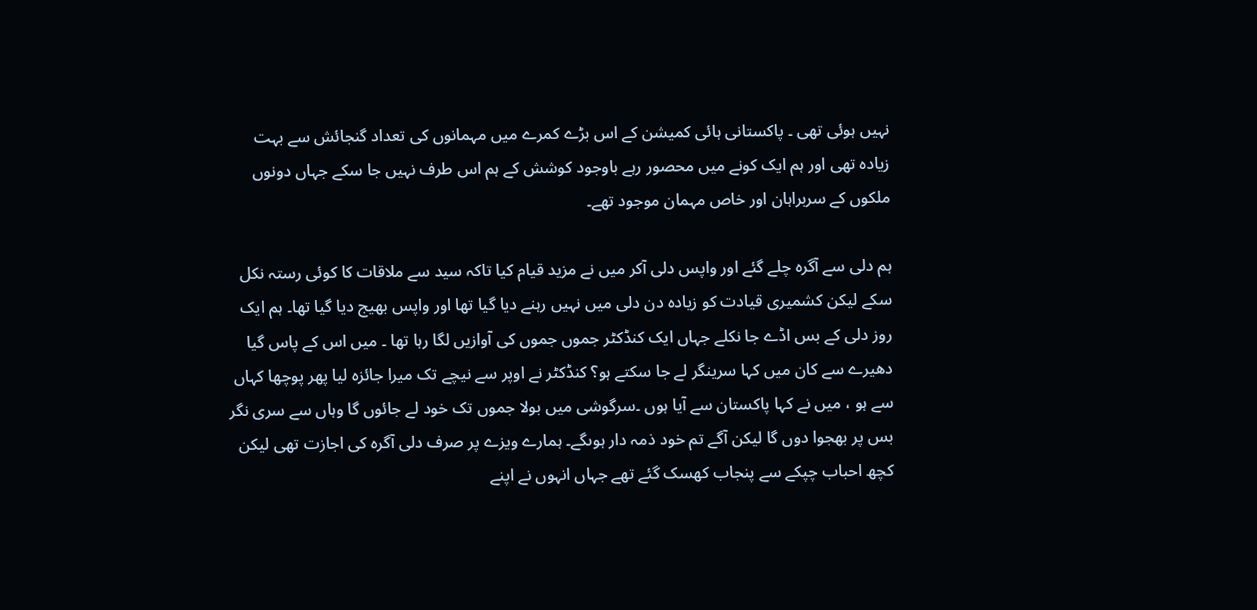نہیں ہوئی تھی ۔ پاکستانی ہائی کمیشن کے اس بڑے کمرے میں مہمانوں کی تعداد گنجائش سے بہت زیادہ تھی اور ہم ایک کونے میں محصور رہے باوجود کوشش کے ہم اس طرف نہیں جا سکے جہاں دونوں ملکوں کے سربراہان اور خاص مہمان موجود تھے۔

ہم دلی سے آگرہ چلے گئے اور واپس دلی آکر میں نے مزید قیام کیا تاکہ سید سے ملاقات کا کوئی رستہ نکل سکے لیکن کشمیری قیادت کو زیادہ دن دلی میں نہیں رہنے دیا گیا تھا اور واپس بھیج دیا گیا تھا۔ ہم ایک روز دلی کے بس اڈے جا نکلے جہاں ایک کنڈکٹر جموں جموں کی آوازیں لگا رہا تھا ۔ میں اس کے پاس گیا دھیرے سے کان میں کہا سرینگر لے جا سکتے ہو؟ کنڈکٹر نے اوپر سے نیچے تک میرا جائزہ لیا پھر پوچھا کہاں سے ہو ، میں نے کہا پاکستان سے آیا ہوں ۔سرگوشی میں بولا جموں تک خود لے جائوں گا وہاں سے سری نگر بس پر بھجوا دوں گا لیکن آگے تم خود ذمہ دار ہوںگے۔ ہمارے ویزے پر صرف دلی آگرہ کی اجازت تھی لیکن کچھ احباب چپکے سے پنجاب کھسک گئے تھے جہاں انہوں نے اپنے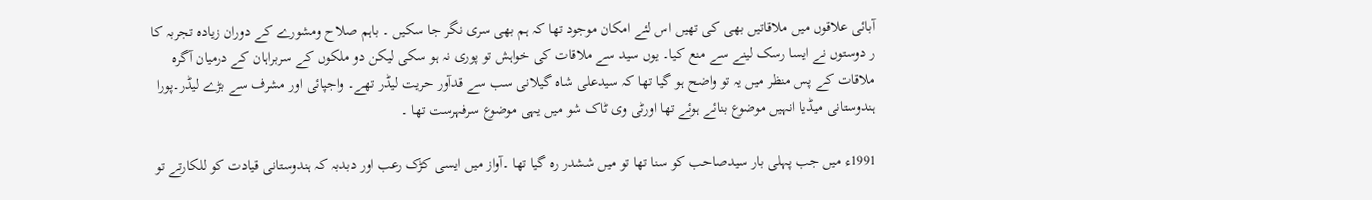آبائی علاقوں میں ملاقاتیں بھی کی تھیں اس لئے امکان موجود تھا کہ ہم بھی سری نگر جا سکیں ۔ باہم صلاح ومشورے کے دوران زیادہ تجربہ کا ر دوستوں نے ایسا رسک لینے سے منع کیا۔ یوں سید سے ملاقات کی خواہش تو پوری نہ ہو سکی لیکن دو ملکوں کے سربراہان کے درمیان آگرہ ملاقات کے پس منظر میں یہ تو واضح ہو گیا تھا کہ سیدعلی شاہ گیلانی سب سے قدآور حریت لیڈر تھے۔ واجپائی اور مشرف سے بڑے لیڈر۔پورا ہندوستانی میڈیا انہیں موضوع بنائے ہوئے تھا اورٹی وی ٹاک شو میں یہی موضوع سرفہرست تھا ۔

1991ء میں جب پہلی بار سیدصاحب کو سنا تھا تو میں ششدر رہ گیا تھا ۔آواز میں ایسی کڑک رعب اور دبدبہ کہ ہندوستانی قیادت کو للکارتے تو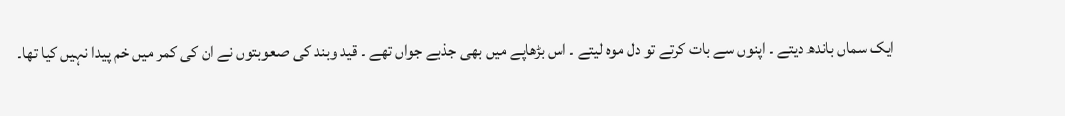ایک سماں باندھ دیتے ۔ اپنوں سے بات کرتے تو دل موہ لیتے ۔ اس بڑھاپے میں بھی جذبے جواں تھے ۔ قید وبند کی صعوبتوں نے ان کی کمر میں خم پیدا نہیں کیا تھا۔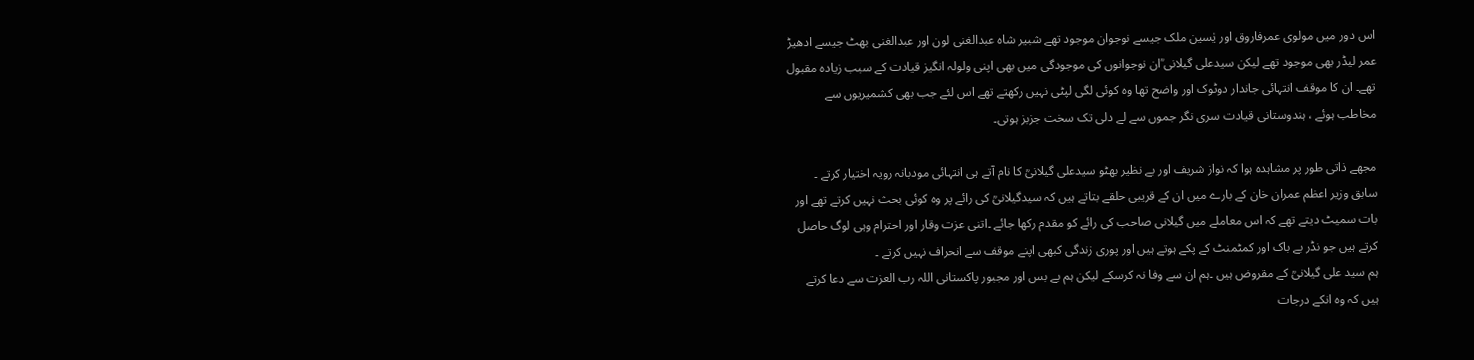اس دور میں مولوی عمرفاروق اور یٰسین ملک جیسے نوجوان موجود تھے شبیر شاہ عبدالغنی لون اور عبدالغنی بھٹ جیسے ادھیڑ عمر لیڈر بھی موجود تھے لیکن سیدعلی گیلانی ؒان نوجوانوں کی موجودگی میں بھی اپنی ولولہ انگیز قیادت کے سبب زیادہ مقبول تھے۔ ان کا موقف انتہائی جاندار دوٹوک اور واضح تھا وہ کوئی لگی لپٹی نہیں رکھتے تھے اس لئے جب بھی کشمیریوں سے مخاطب ہوئے ، ہندوستانی قیادت سری نگر جموں سے لے دلی تک سخت جزبز ہوتی۔

مجھے ذاتی طور پر مشاہدہ ہوا کہ نواز شریف اور بے نظیر بھٹو سیدعلی گیلانیؒ کا نام آتے ہی انتہائی مودبانہ رویہ اختیار کرتے ۔ سابق وزیر اعظم عمران خان کے بارے میں ان کے قریبی حلقے بتاتے ہیں کہ سیدگیلانیؒ کی رائے پر وہ کوئی بحث نہیں کرتے تھے اور بات سمیٹ دیتے تھے کہ اس معاملے میں گیلانی صاحب کی رائے کو مقدم رکھا جائے ۔اتنی عزت وقار اور احترام وہی لوگ حاصل کرتے ہیں جو نڈر بے باک اور کمٹمنٹ کے پکے ہوتے ہیں اور پوری زندگی کبھی اپنے موقف سے انحراف نہیں کرتے ۔
ہم سید علی گیلانیؒ کے مقروض ہیں ۔ہم ان سے وفا نہ کرسکے لیکن ہم بے بس اور مجبور پاکستانی اللہ رب العزت سے دعا کرتے ہیں کہ وہ انکے درجات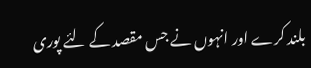بلند کرے اور انہوں نے جس مقصد کے لئے پوری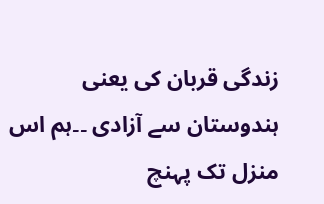زندگی قربان کی یعنی ہندوستان سے آزادی ۔۔ہم اس منزل تک پہنچ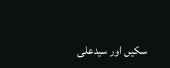سکیں اور سیدعلی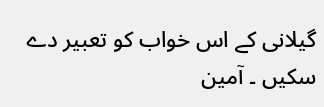گیلانی کے اس خواب کو تعبیر دے سکیں ۔ آمین